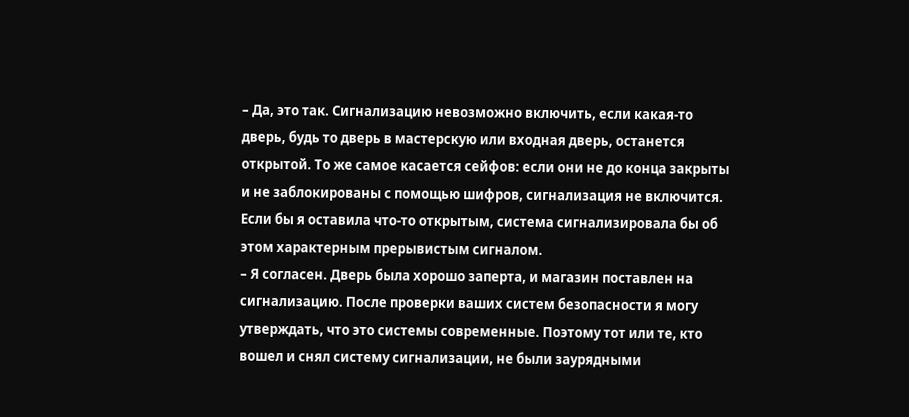– Да, это так. Сигнализацию невозможно включить, если какая-то дверь, будь то дверь в мастерскую или входная дверь, останется открытой. То же самое касается сейфов: если они не до конца закрыты и не заблокированы с помощью шифров, сигнализация не включится. Если бы я оставила что-то открытым, система сигнализировала бы об этом характерным прерывистым сигналом.
– Я согласен. Дверь была хорошо заперта, и магазин поставлен на сигнализацию. После проверки ваших систем безопасности я могу утверждать, что это системы современные. Поэтому тот или те, кто вошел и снял систему сигнализации, не были заурядными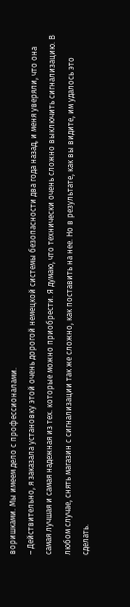воришками. Мы имеем дело с профессионалами.
– Действительно, я заказала установку этой очень дорогой немецкой системы безопасности два года назад, и меня уверяли, что она самая лучшая и самая надежная из тех. которые можно приобрести. Я думаю, что технически очень сложно выключить сигнализацию. В любом случае, снять магазин с сигнализации так же сложно, как поставить на нее. Но в результате, как вы видите, им удалось это сделать.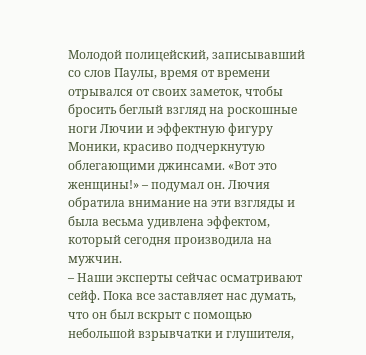Молодой полицейский, записывавший со слов Паулы, время от времени отрывался от своих заметок, чтобы бросить беглый взгляд на роскошные ноги Лючии и эффектную фигуру Моники, красиво подчеркнутую облегающими джинсами. «Вот это женщины!» – подумал он. Лючия обратила внимание на эти взгляды и была весьма удивлена эффектом, который сегодня производила на мужчин.
– Наши эксперты сейчас осматривают сейф. Пока все заставляет нас думать, что он был вскрыт с помощью небольшой взрывчатки и глушителя,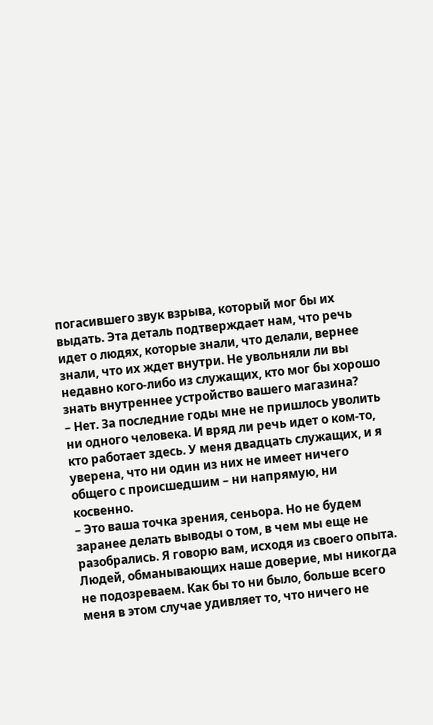погасившего звук взрыва, который мог бы их выдать. Эта деталь подтверждает нам, что речь идет о людях, которые знали, что делали, вернее знали, что их ждет внутри. Не увольняли ли вы недавно кого-либо из служащих, кто мог бы хорошо знать внутреннее устройство вашего магазина?
– Нет. За последние годы мне не пришлось уволить ни одного человека. И вряд ли речь идет о ком-то, кто работает здесь. У меня двадцать служащих, и я уверена, что ни один из них не имеет ничего общего с происшедшим – ни напрямую, ни косвенно.
– Это ваша точка зрения, сеньора. Но не будем заранее делать выводы о том, в чем мы еще не разобрались. Я говорю вам, исходя из своего опыта. Людей, обманывающих наше доверие, мы никогда не подозреваем. Как бы то ни было, больше всего меня в этом случае удивляет то, что ничего не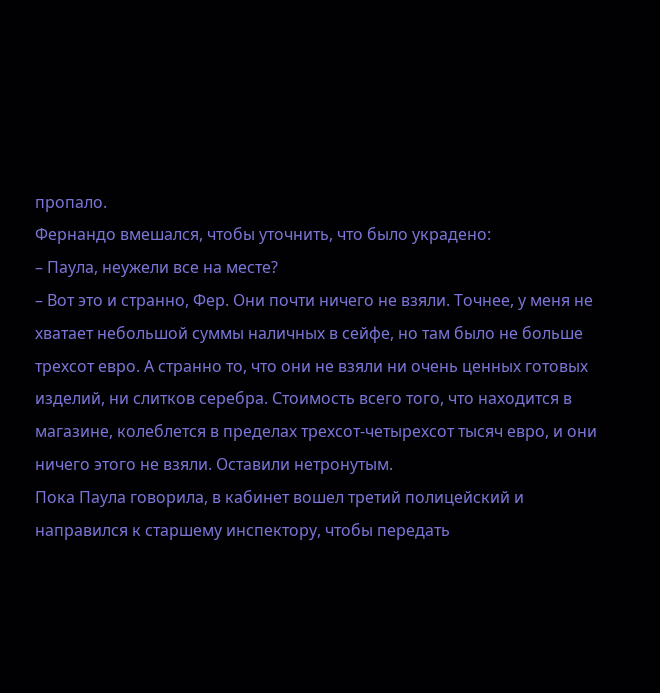пропало.
Фернандо вмешался, чтобы уточнить, что было украдено:
– Паула, неужели все на месте?
– Вот это и странно, Фер. Они почти ничего не взяли. Точнее, у меня не хватает небольшой суммы наличных в сейфе, но там было не больше трехсот евро. А странно то, что они не взяли ни очень ценных готовых изделий, ни слитков серебра. Стоимость всего того, что находится в магазине, колеблется в пределах трехсот-четырехсот тысяч евро, и они ничего этого не взяли. Оставили нетронутым.
Пока Паула говорила, в кабинет вошел третий полицейский и направился к старшему инспектору, чтобы передать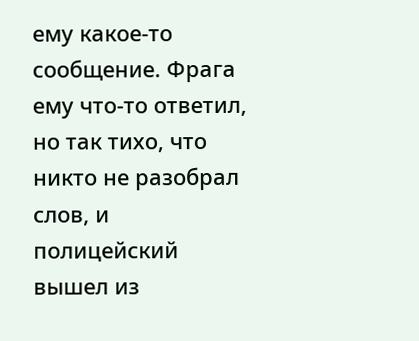ему какое-то сообщение. Фрага ему что-то ответил, но так тихо, что никто не разобрал слов, и полицейский вышел из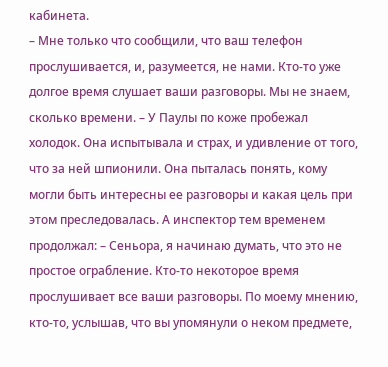кабинета.
– Мне только что сообщили, что ваш телефон прослушивается, и, разумеется, не нами. Кто-то уже долгое время слушает ваши разговоры. Мы не знаем, сколько времени. – У Паулы по коже пробежал холодок. Она испытывала и страх, и удивление от того, что за ней шпионили. Она пыталась понять, кому могли быть интересны ее разговоры и какая цель при этом преследовалась. А инспектор тем временем продолжал: – Сеньора, я начинаю думать, что это не простое ограбление. Кто-то некоторое время прослушивает все ваши разговоры. По моему мнению, кто-то, услышав, что вы упомянули о неком предмете,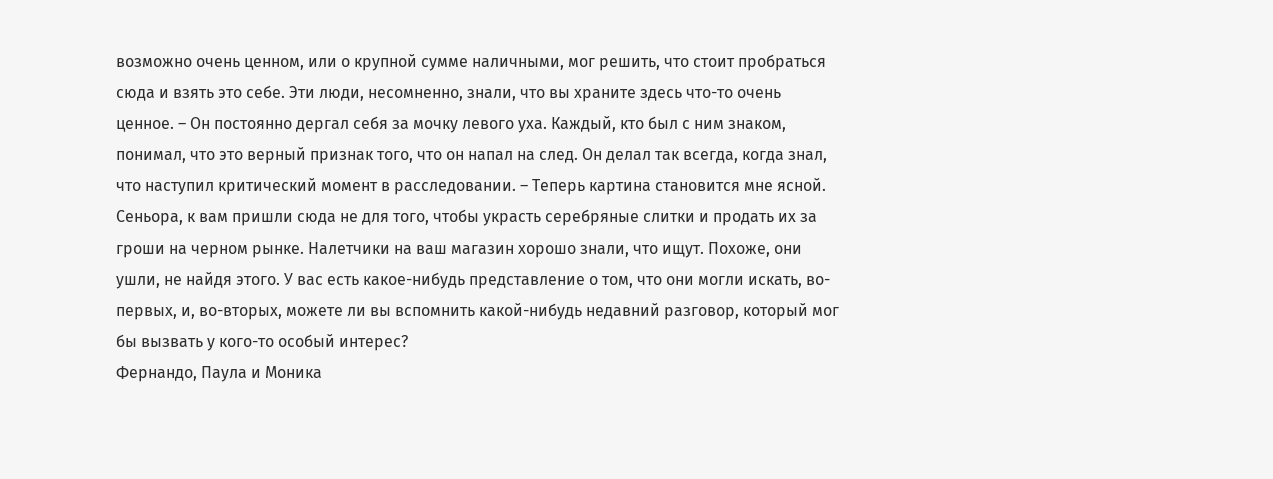возможно очень ценном, или о крупной сумме наличными, мог решить, что стоит пробраться сюда и взять это себе. Эти люди, несомненно, знали, что вы храните здесь что-то очень ценное. – Он постоянно дергал себя за мочку левого уха. Каждый, кто был с ним знаком, понимал, что это верный признак того, что он напал на след. Он делал так всегда, когда знал, что наступил критический момент в расследовании. – Теперь картина становится мне ясной. Сеньора, к вам пришли сюда не для того, чтобы украсть серебряные слитки и продать их за гроши на черном рынке. Налетчики на ваш магазин хорошо знали, что ищут. Похоже, они ушли, не найдя этого. У вас есть какое-нибудь представление о том, что они могли искать, во-первых, и, во-вторых, можете ли вы вспомнить какой-нибудь недавний разговор, который мог бы вызвать у кого-то особый интерес?
Фернандо, Паула и Моника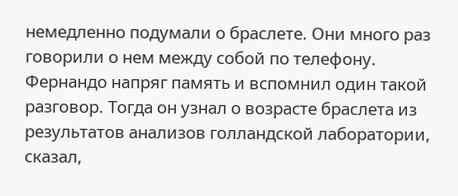немедленно подумали о браслете. Они много раз говорили о нем между собой по телефону. Фернандо напряг память и вспомнил один такой разговор. Тогда он узнал о возрасте браслета из результатов анализов голландской лаборатории, сказал,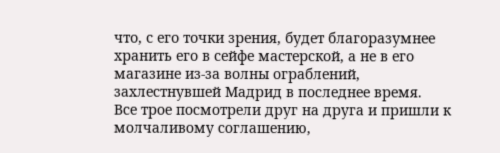что, с его точки зрения, будет благоразумнее хранить его в сейфе мастерской, а не в его магазине из-за волны ограблений, захлестнувшей Мадрид в последнее время.
Все трое посмотрели друг на друга и пришли к молчаливому соглашению,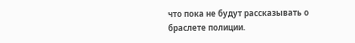что пока не будут рассказывать о браслете полиции.